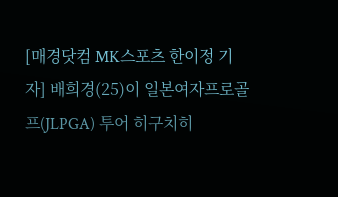[매경닷컴 MK스포츠 한이정 기자] 배희경(25)이 일본여자프로골프(JLPGA) 투어 히구치히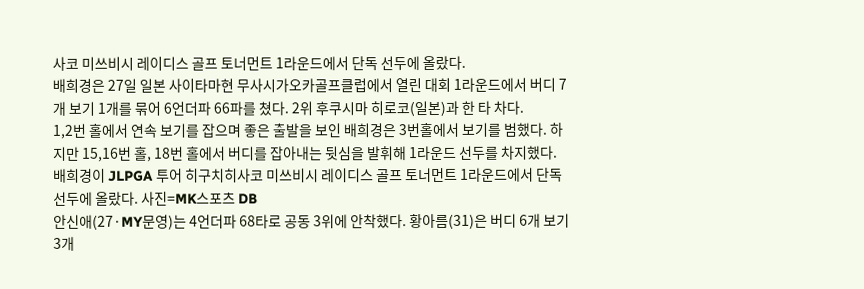사코 미쓰비시 레이디스 골프 토너먼트 1라운드에서 단독 선두에 올랐다.
배희경은 27일 일본 사이타마현 무사시가오카골프클럽에서 열린 대회 1라운드에서 버디 7개 보기 1개를 묶어 6언더파 66파를 쳤다. 2위 후쿠시마 히로코(일본)과 한 타 차다.
1,2번 홀에서 연속 보기를 잡으며 좋은 출발을 보인 배희경은 3번홀에서 보기를 범했다. 하지만 15,16번 홀, 18번 홀에서 버디를 잡아내는 뒷심을 발휘해 1라운드 선두를 차지했다.
배희경이 JLPGA 투어 히구치히사코 미쓰비시 레이디스 골프 토너먼트 1라운드에서 단독 선두에 올랐다. 사진=MK스포츠 DB
안신애(27·MY문영)는 4언더파 68타로 공동 3위에 안착했다. 황아름(31)은 버디 6개 보기 3개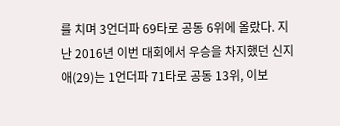를 치며 3언더파 69타로 공동 6위에 올랐다. 지난 2016년 이번 대회에서 우승을 차지했던 신지애(29)는 1언더파 71타로 공동 13위, 이보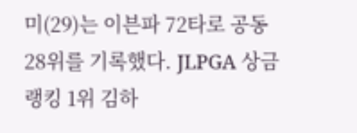미(29)는 이븐파 72타로 공동 28위를 기록했다. JLPGA 상금랭킹 1위 김하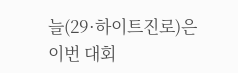늘(29·하이트진로)은 이번 대회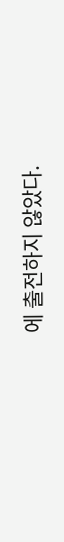에 출전하지 않았다.